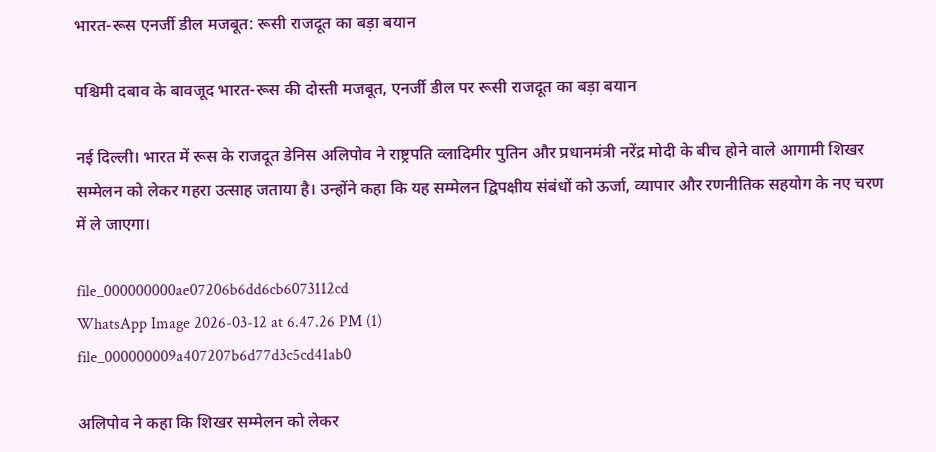भारत-रूस एनर्जी डील मजबूत: रूसी राजदूत का बड़ा बयान

पश्चिमी दबाव के बावजूद भारत-रूस की दोस्ती मजबूत, एनर्जी डील पर रूसी राजदूत का बड़ा बयान

नई दिल्ली। भारत में रूस के राजदूत डेनिस अलिपोव ने राष्ट्रपति व्लादिमीर पुतिन और प्रधानमंत्री नरेंद्र मोदी के बीच होने वाले आगामी शिखर सम्मेलन को लेकर गहरा उत्साह जताया है। उन्होंने कहा कि यह सम्मेलन द्विपक्षीय संबंधों को ऊर्जा, व्यापार और रणनीतिक सहयोग के नए चरण में ले जाएगा।

file_000000000ae07206b6dd6cb6073112cd
WhatsApp Image 2026-03-12 at 6.47.26 PM (1)
file_000000009a407207b6d77d3c5cd41ab0

अलिपोव ने कहा कि शिखर सम्मेलन को लेकर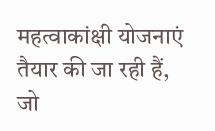महत्वाकांक्षी योजनाएं तैयार की जा रही हैं, जो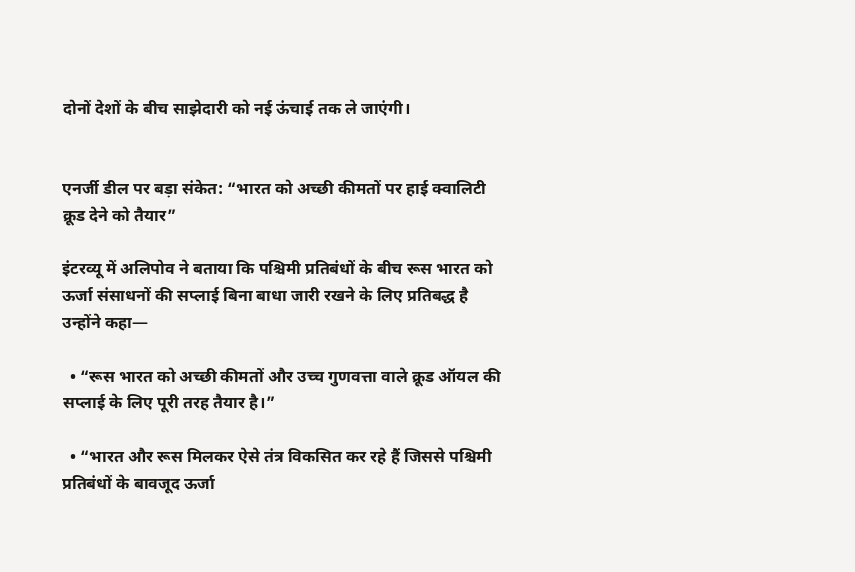दोनों देशों के बीच साझेदारी को नई ऊंचाई तक ले जाएंगी।


एनर्जी डील पर बड़ा संकेत: “भारत को अच्छी कीमतों पर हाई क्वालिटी क्रूड देने को तैयार”

इंटरव्यू में अलिपोव ने बताया कि पश्चिमी प्रतिबंधों के बीच रूस भारत को ऊर्जा संसाधनों की सप्लाई बिना बाधा जारी रखने के लिए प्रतिबद्ध है
उन्होंने कहा—

  • “रूस भारत को अच्छी कीमतों और उच्च गुणवत्ता वाले क्रूड ऑयल की सप्लाई के लिए पूरी तरह तैयार है।”

  • “भारत और रूस मिलकर ऐसे तंत्र विकसित कर रहे हैं जिससे पश्चिमी प्रतिबंधों के बावजूद ऊर्जा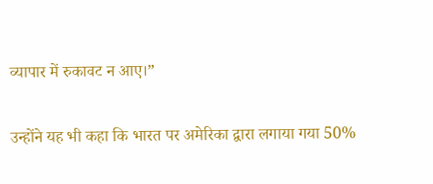व्यापार में रुकावट न आए।”

उन्होंने यह भी कहा कि भारत पर अमेरिका द्वारा लगाया गया 50%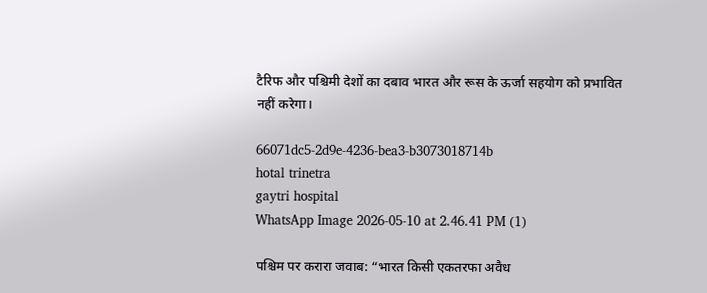टैरिफ और पश्चिमी देशों का दबाव भारत और रूस के ऊर्जा सहयोग को प्रभावित नहीं करेगा।

66071dc5-2d9e-4236-bea3-b3073018714b
hotal trinetra
gaytri hospital
WhatsApp Image 2026-05-10 at 2.46.41 PM (1)

पश्चिम पर करारा जवाब: “भारत किसी एकतरफा अवैध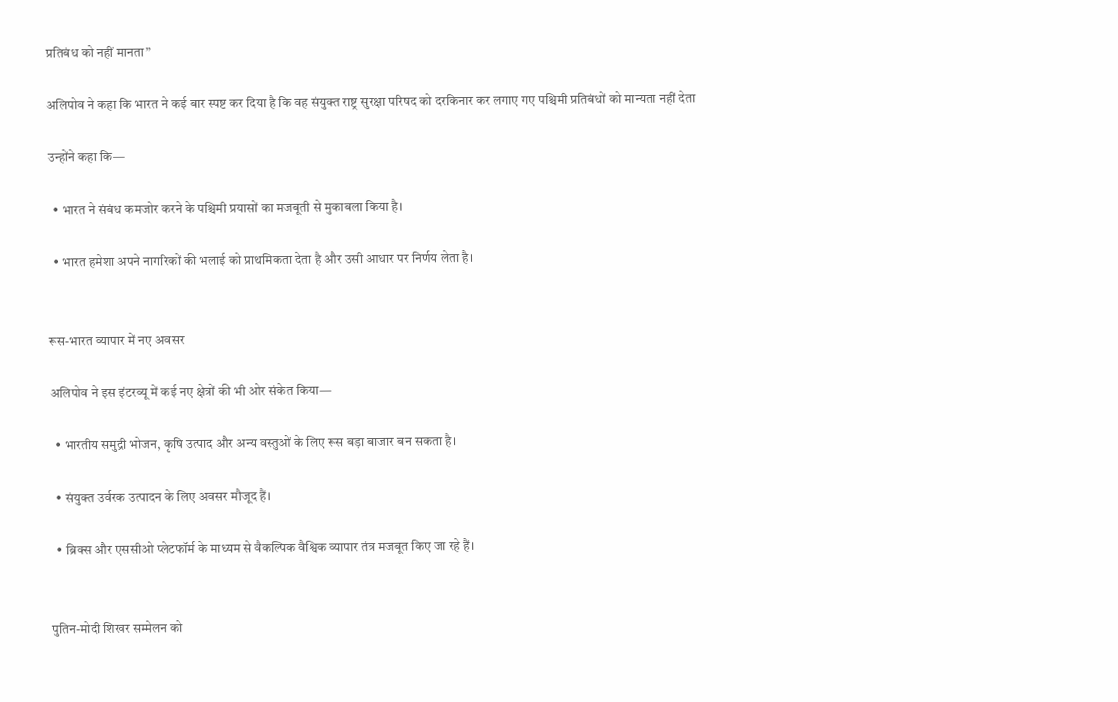प्रतिबंध को नहीं मानता”

अलिपोव ने कहा कि भारत ने कई बार स्पष्ट कर दिया है कि वह संयुक्त राष्ट्र सुरक्षा परिषद को दरकिनार कर लगाए गए पश्चिमी प्रतिबंधों को मान्यता नहीं देता

उन्होंने कहा कि—

  • भारत ने संबंध कमजोर करने के पश्चिमी प्रयासों का मजबूती से मुकाबला किया है।

  • भारत हमेशा अपने नागरिकों की भलाई को प्राथमिकता देता है और उसी आधार पर निर्णय लेता है।


रूस-भारत व्यापार में नए अवसर

अलिपोव ने इस इंटरव्यू में कई नए क्षेत्रों की भी ओर संकेत किया—

  • भारतीय समुद्री भोजन, कृषि उत्पाद और अन्य वस्तुओं के लिए रूस बड़ा बाजार बन सकता है।

  • संयुक्त उर्वरक उत्पादन के लिए अवसर मौजूद हैं।

  • ब्रिक्स और एससीओ प्लेटफॉर्म के माध्यम से वैकल्पिक वैश्विक व्यापार तंत्र मजबूत किए जा रहे हैं।


पुतिन-मोदी शिखर सम्मेलन को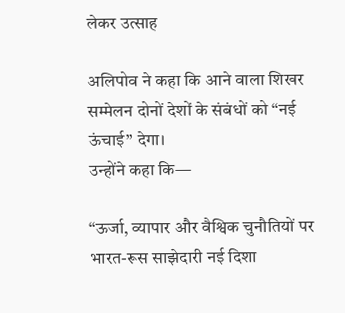लेकर उत्साह

अलिपोव ने कहा कि आने वाला शिखर सम्मेलन दोनों देशों के संबंधों को “नई ऊंचाई” देगा।
उन्होंने कहा कि—

“ऊर्जा, व्यापार और वैश्विक चुनौतियों पर भारत-रूस साझेदारी नई दिशा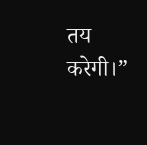तय करेगी।”